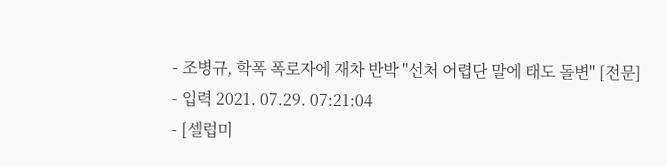- 조병규, 학폭 폭로자에 재차 반박 "선처 어렵단 말에 태도 돌변" [전문]
- 입력 2021. 07.29. 07:21:04
- [셀럽미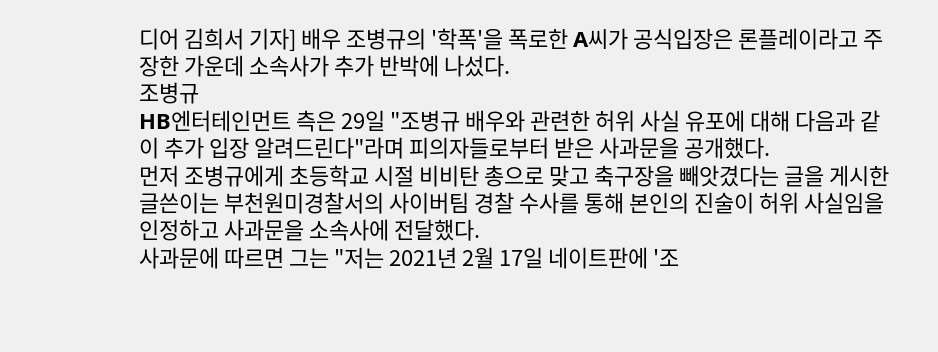디어 김희서 기자] 배우 조병규의 '학폭'을 폭로한 A씨가 공식입장은 론플레이라고 주장한 가운데 소속사가 추가 반박에 나섰다.
조병규
HB엔터테인먼트 측은 29일 "조병규 배우와 관련한 허위 사실 유포에 대해 다음과 같이 추가 입장 알려드린다"라며 피의자들로부터 받은 사과문을 공개했다.
먼저 조병규에게 초등학교 시절 비비탄 총으로 맞고 축구장을 빼앗겼다는 글을 게시한 글쓴이는 부천원미경찰서의 사이버팀 경찰 수사를 통해 본인의 진술이 허위 사실임을 인정하고 사과문을 소속사에 전달했다.
사과문에 따르면 그는 "저는 2021년 2월 17일 네이트판에 '조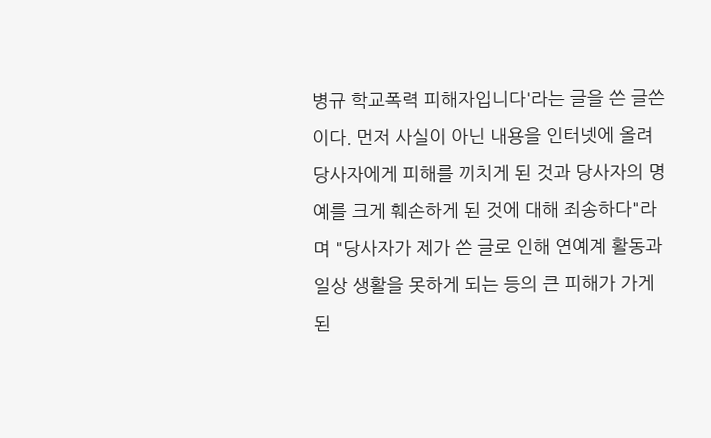병규 학교폭력 피해자입니다'라는 글을 쓴 글쓴이다. 먼저 사실이 아닌 내용을 인터넷에 올려 당사자에게 피해를 끼치게 된 것과 당사자의 명예를 크게 훼손하게 된 것에 대해 죄송하다"라며 "당사자가 제가 쓴 글로 인해 연예계 활동과 일상 생활을 못하게 되는 등의 큰 피해가 가게 된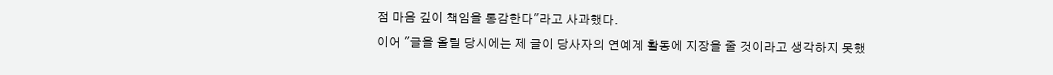점 마음 깊이 책임을 통감한다"라고 사과했다.
이어 "글을 올릴 당시에는 제 글이 당사자의 연예계 활동에 지장을 줄 것이라고 생각하지 못했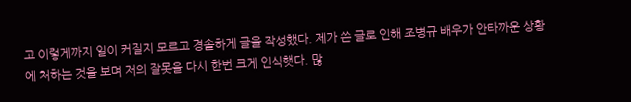고 이렇게까지 일이 커질지 모르고 경솔하게 글을 작성했다. 제가 쓴 글로 인해 조병규 배우가 안타까운 상황에 처하는 것을 보며 저의 잘못을 다시 한번 크게 인식햇다. 많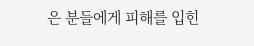은 분들에게 피해를 입힌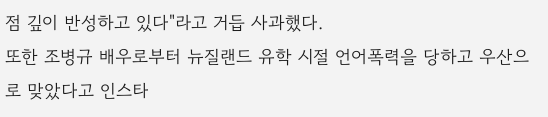점 깊이 반성하고 있다"라고 거듭 사과했다.
또한 조병규 배우로부터 뉴질랜드 유학 시절 언어폭력을 당하고 우산으로 맞았다고 인스타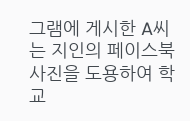그램에 게시한 A씨는 지인의 페이스북 사진을 도용하여 학교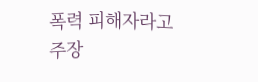폭력 피해자라고 주장